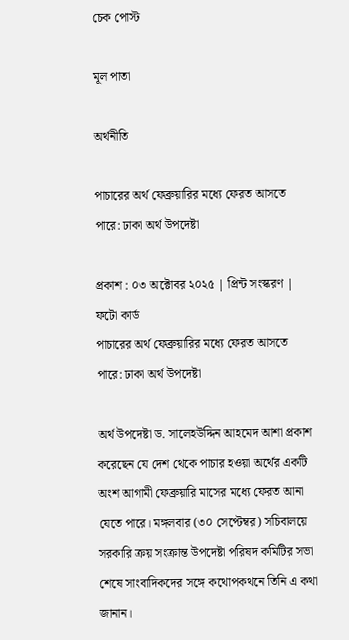চেক পোস্ট

মূল পাতা

অর্থনীতি

পাচারের অর্থ ফেব্রুয়ারির মধ্যে ফেরত আসতে পারে: ঢাকা অর্থ উপদেষ্টা

প্রকাশ : ০৩ অক্টোবর ২০২৫ | প্রিন্ট সংস্করণ | ফটো কার্ড
পাচারের অর্থ ফেব্রুয়ারির মধ্যে ফেরত আসতে পারে: ঢাকা অর্থ উপদেষ্টা

অর্থ উপদেষ্টা ড. সালেহউদ্দিন আহমেদ আশা প্রকাশ করেছেন যে দেশ থেকে পাচার হওয়া অর্থের একটি অংশ আগামী ফেব্রুয়ারি মাসের মধ্যে ফেরত আনা যেতে পারে। মঙ্গলবার (৩০ সেপ্টেম্বর) সচিবালয়ে সরকারি ক্রয় সংক্রান্ত উপদেষ্টা পরিষদ কমিটির সভা শেষে সাংবাদিকদের সঙ্গে কথোপকথনে তিনি এ কথা জানান।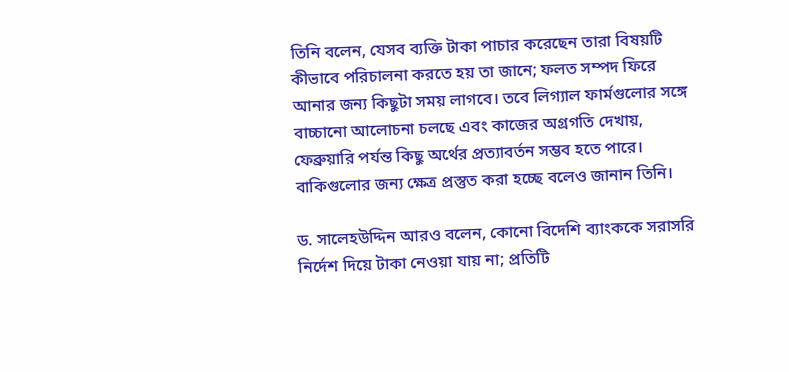তিনি বলেন, যেসব ব্যক্তি টাকা পাচার করেছেন তারা বিষয়টি কীভাবে পরিচালনা করতে হয় তা জানে; ফলত সম্পদ ফিরে আনার জন্য কিছুটা সময় লাগবে। তবে লিগ্যাল ফার্মগুলোর সঙ্গে বাচ্চানো আলোচনা চলছে এবং কাজের অগ্রগতি দেখায়, ফেব্রুয়ারি পর্যন্ত কিছু অর্থের প্রত্যাবর্তন সম্ভব হতে পারে। বাকিগুলোর জন্য ক্ষেত্র প্রস্তুত করা হচ্ছে বলেও জানান তিনি।

ড. সালেহউদ্দিন আরও বলেন, কোনো বিদেশি ব্যাংককে সরাসরি নির্দেশ দিয়ে টাকা নেওয়া যায় না; প্রতিটি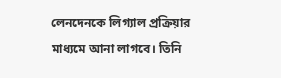লেনদেনকে লিগ্যাল প্রক্রিয়ার মাধ্যমে আনা লাগবে। তিনি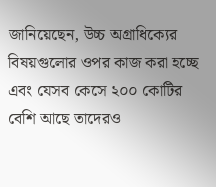জানিয়েছেন, উচ্চ অগ্রাধিক্যের বিষয়গুলোর ওপর কাজ করা হচ্ছে এবং যেসব কেসে ২০০ কোটির বেশি আছে তাদেরও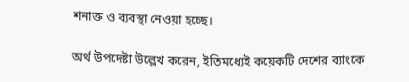শনাক্ত ও ব্যবস্থা নেওয়া হচ্ছে।

অর্থ উপদেষ্টা উল্লেখ করেন, ইতিমধ্যেই কয়েকটি দেশের ব্যাংকে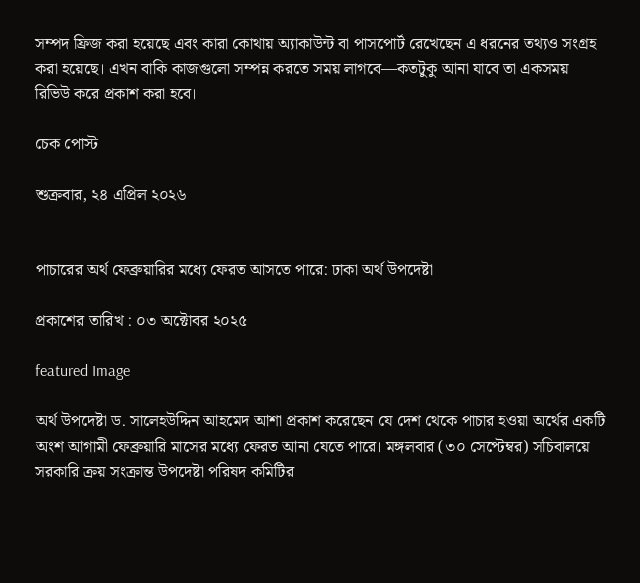সম্পদ ফ্রিজ করা হয়েছে এবং কারা কোথায় অ্যাকাউন্ট বা পাসপোর্ট রেখেছেন এ ধরনের তথ্যও সংগ্রহ করা হয়েছে। এখন বাকি কাজগুলো সম্পন্ন করতে সময় লাগবে—কতটুকু আনা যাবে তা একসময় রিভিউ করে প্রকাশ করা হবে।

চেক পোস্ট

শুক্রবার, ২৪ এপ্রিল ২০২৬


পাচারের অর্থ ফেব্রুয়ারির মধ্যে ফেরত আসতে পারে: ঢাকা অর্থ উপদেষ্টা

প্রকাশের তারিখ : ০৩ অক্টোবর ২০২৫

featured Image

অর্থ উপদেষ্টা ড. সালেহউদ্দিন আহমেদ আশা প্রকাশ করেছেন যে দেশ থেকে পাচার হওয়া অর্থের একটি অংশ আগামী ফেব্রুয়ারি মাসের মধ্যে ফেরত আনা যেতে পারে। মঙ্গলবার (৩০ সেপ্টেম্বর) সচিবালয়ে সরকারি ক্রয় সংক্রান্ত উপদেষ্টা পরিষদ কমিটির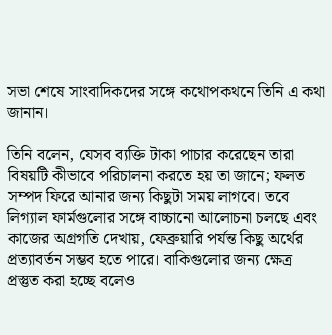সভা শেষে সাংবাদিকদের সঙ্গে কথোপকথনে তিনি এ কথা জানান।

তিনি বলেন, যেসব ব্যক্তি টাকা পাচার করেছেন তারা বিষয়টি কীভাবে পরিচালনা করতে হয় তা জানে; ফলত সম্পদ ফিরে আনার জন্য কিছুটা সময় লাগবে। তবে লিগ্যাল ফার্মগুলোর সঙ্গে বাচ্চানো আলোচনা চলছে এবং কাজের অগ্রগতি দেখায়, ফেব্রুয়ারি পর্যন্ত কিছু অর্থের প্রত্যাবর্তন সম্ভব হতে পারে। বাকিগুলোর জন্য ক্ষেত্র প্রস্তুত করা হচ্ছে বলেও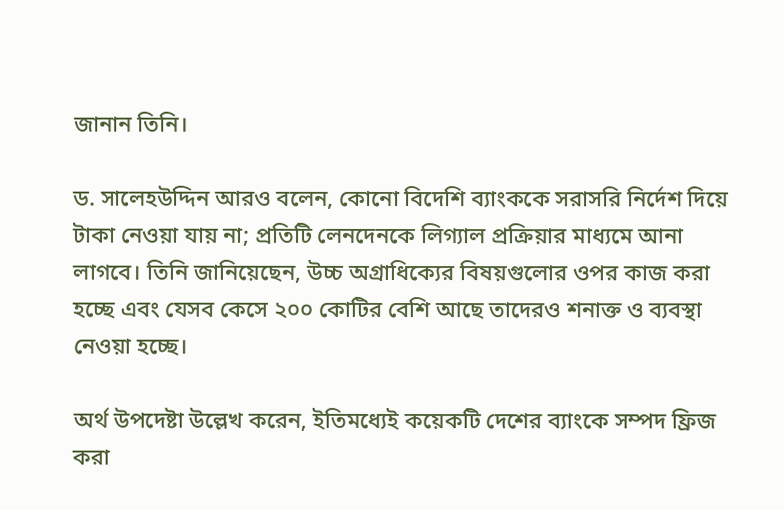জানান তিনি।

ড. সালেহউদ্দিন আরও বলেন, কোনো বিদেশি ব্যাংককে সরাসরি নির্দেশ দিয়ে টাকা নেওয়া যায় না; প্রতিটি লেনদেনকে লিগ্যাল প্রক্রিয়ার মাধ্যমে আনা লাগবে। তিনি জানিয়েছেন, উচ্চ অগ্রাধিক্যের বিষয়গুলোর ওপর কাজ করা হচ্ছে এবং যেসব কেসে ২০০ কোটির বেশি আছে তাদেরও শনাক্ত ও ব্যবস্থা নেওয়া হচ্ছে।

অর্থ উপদেষ্টা উল্লেখ করেন, ইতিমধ্যেই কয়েকটি দেশের ব্যাংকে সম্পদ ফ্রিজ করা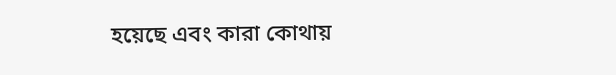হয়েছে এবং কারা কোথায়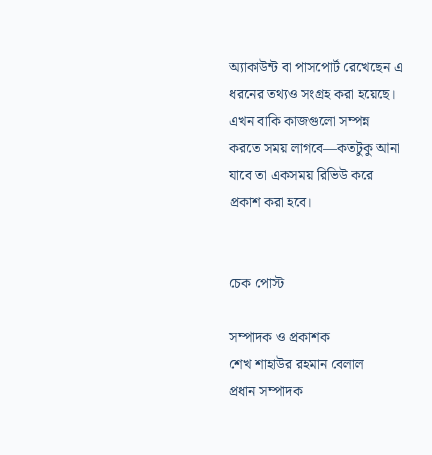অ্যাকাউন্ট বা পাসপোর্ট রেখেছেন এ ধরনের তথ্যও সংগ্রহ করা হয়েছে। এখন বাকি কাজগুলো সম্পন্ন করতে সময় লাগবে—কতটুকু আনা যাবে তা একসময় রিভিউ করে প্রকাশ করা হবে।


চেক পোস্ট

সম্পাদক ও প্রকাশক
শেখ শাহাউর রহমান বেলাল
প্রধান সম্পাদক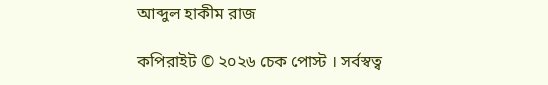আব্দুল হাকীম রাজ

কপিরাইট © ২০২৬ চেক পোস্ট । সর্বস্বত্ব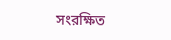সংরক্ষিত